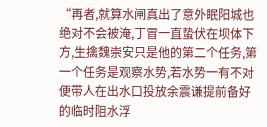“再者,就算水闸真出了意外眠阳城也绝对不会被淹,丁冒一直蛰伏在坝体下方,生擒魏崇安只是他的第二个任务,第一个任务是观察水势,若水势一有不对便带人在出水口投放余震谦提前备好的临时阻水浮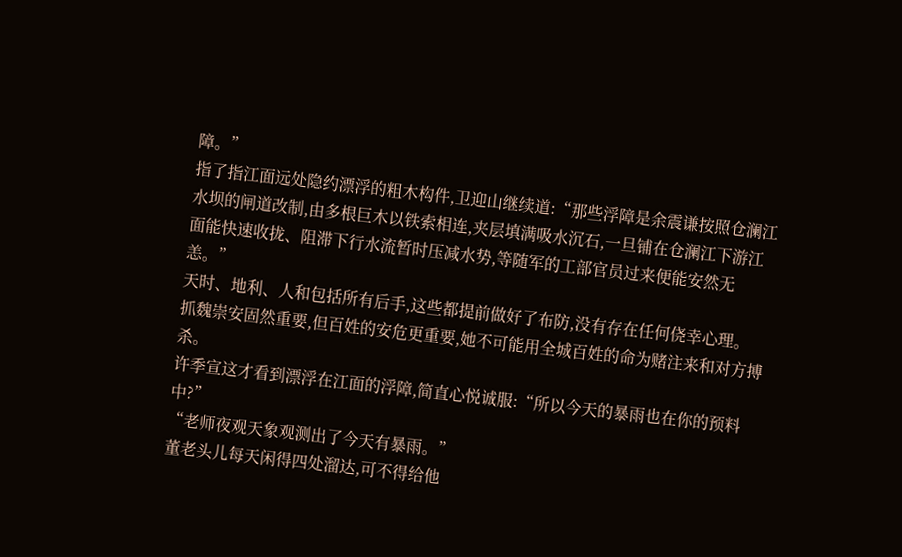障。”
指了指江面远处隐约漂浮的粗木构件,卫迎山继续道:“那些浮障是余震谦按照仓澜江水坝的闸道改制,由多根巨木以铁索相连,夹层填满吸水沉石,一旦铺在仓澜江下游江面能快速收拢、阻滞下行水流暂时压减水势,等随军的工部官员过来便能安然无恙。”
天时、地利、人和包括所有后手,这些都提前做好了布防,没有存在任何侥幸心理。
抓魏崇安固然重要,但百姓的安危更重要,她不可能用全城百姓的命为赌注来和对方搏杀。
许季宣这才看到漂浮在江面的浮障,简直心悦诚服:“所以今天的暴雨也在你的预料中?”
“老师夜观天象观测出了今天有暴雨。”
董老头儿每天闲得四处溜达,可不得给他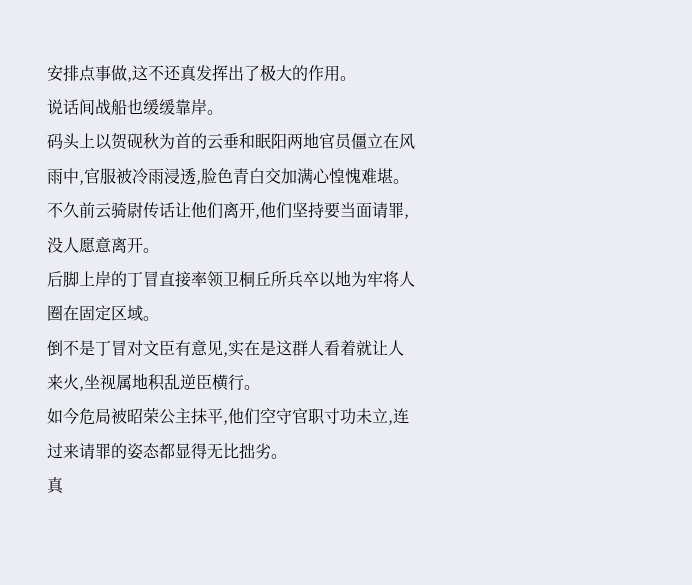安排点事做,这不还真发挥出了极大的作用。
说话间战船也缓缓靠岸。
码头上以贺砚秋为首的云垂和眠阳两地官员僵立在风雨中,官服被冷雨浸透,脸色青白交加满心惶愧难堪。
不久前云骑尉传话让他们离开,他们坚持要当面请罪,没人愿意离开。
后脚上岸的丁冒直接率领卫桐丘所兵卒以地为牢将人圈在固定区域。
倒不是丁冒对文臣有意见,实在是这群人看着就让人来火,坐视属地积乱逆臣横行。
如今危局被昭荣公主抹平,他们空守官职寸功未立,连过来请罪的姿态都显得无比拙劣。
真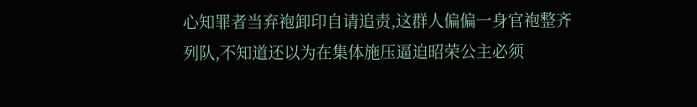心知罪者当弃袍卸印自请追责,这群人偏偏一身官袍整齐列队,不知道还以为在集体施压逼迫昭荣公主必须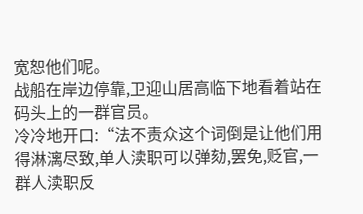宽恕他们呢。
战船在岸边停靠,卫迎山居高临下地看着站在码头上的一群官员。
冷冷地开口:“法不责众这个词倒是让他们用得淋漓尽致,单人渎职可以弹劾,罢免,贬官,一群人渎职反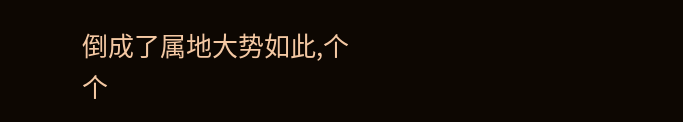倒成了属地大势如此,个个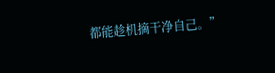都能趁机摘干净自己。”